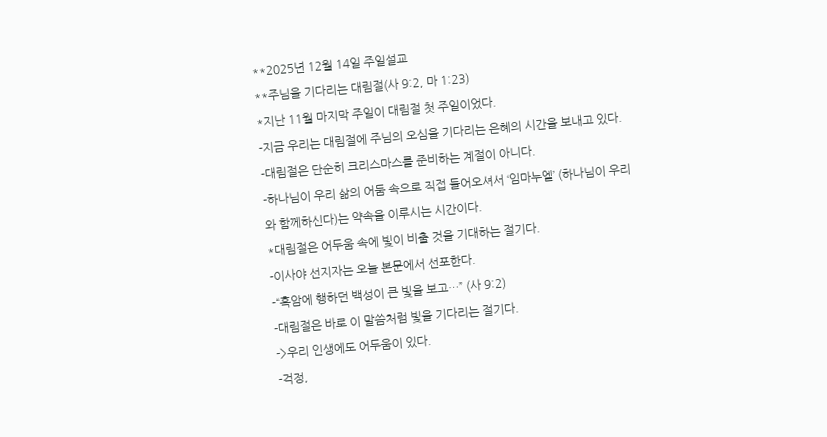**2025년 12월 14일 주일설교
**주님을 기다리는 대림절(사 9:2, 마 1:23)
*지난 11월 마지막 주일이 대림절 첫 주일이었다.
-지금 우리는 대림절에 주님의 오심을 기다리는 은혜의 시간을 보내고 있다.
-대림절은 단순히 크리스마스를 준비하는 계절이 아니다.
-하나님이 우리 삶의 어둠 속으로 직접 들어오셔서 ‘임마누엘’ (하나님이 우리와 함께하신다)는 약속을 이루시는 시간이다.
*대림절은 어두움 속에 빛이 비출 것을 기대하는 절기다.
-이사야 선지자는 오늘 본문에서 선포한다.
-“흑암에 행하던 백성이 큰 빛을 보고…” (사 9:2)
-대림절은 바로 이 말씀처럼 빛을 기다리는 절기다.
->우리 인생에도 어두움이 있다.
-걱정,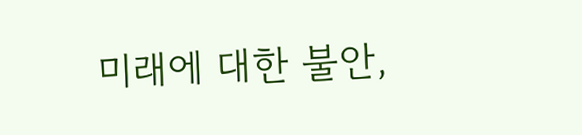미래에 대한 불안,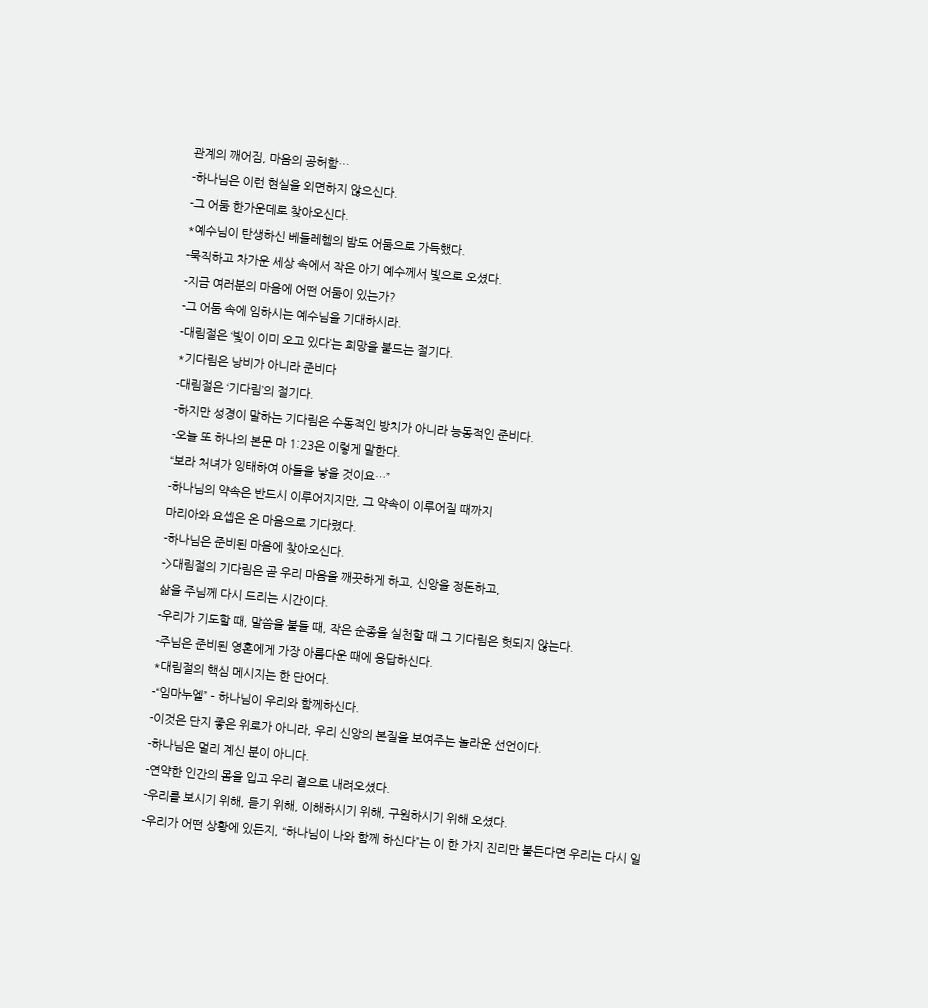관계의 깨어짐, 마음의 공허함…
-하나님은 이런 현실을 외면하지 않으신다.
-그 어둠 한가운데로 찾아오신다.
*예수님이 탄생하신 베들레헴의 밤도 어둠으로 가득했다.
-묵직하고 차가운 세상 속에서 작은 아기 예수께서 빛으로 오셨다.
-지금 여러분의 마음에 어떤 어둠이 있는가?
-그 어둠 속에 임하시는 예수님을 기대하시라.
-대림절은 ‘빛이 이미 오고 있다’는 희망을 붙드는 절기다.
*기다림은 낭비가 아니라 준비다
-대림절은 ‘기다림’의 절기다.
-하지만 성경이 말하는 기다림은 수동적인 방치가 아니라 능동적인 준비다.
-오늘 또 하나의 본문 마 1:23은 이렇게 말한다.
“보라 처녀가 잉태하여 아들을 낳을 것이요…”
-하나님의 약속은 반드시 이루어지지만, 그 약속이 이루어질 때까지
마리아와 요셉은 온 마음으로 기다렸다.
-하나님은 준비된 마음에 찾아오신다.
->대림절의 기다림은 곧 우리 마음을 깨끗하게 하고, 신앙을 정돈하고,
삶을 주님께 다시 드리는 시간이다.
-우리가 기도할 때, 말씀을 붙들 때, 작은 순종을 실천할 때 그 기다림은 헛되지 않는다.
-주님은 준비된 영혼에게 가장 아름다운 때에 응답하신다.
*대림절의 핵심 메시지는 한 단어다.
-“임마누엘” – 하나님이 우리와 함께하신다.
-이것은 단지 좋은 위로가 아니라, 우리 신앙의 본질을 보여주는 놀라운 선언이다.
-하나님은 멀리 계신 분이 아니다.
-연약한 인간의 몸을 입고 우리 곁으로 내려오셨다.
-우리를 보시기 위해, 듣기 위해, 이해하시기 위해, 구원하시기 위해 오셨다.
-우리가 어떤 상황에 있든지, “하나님이 나와 함께 하신다”는 이 한 가지 진리만 붙든다면 우리는 다시 일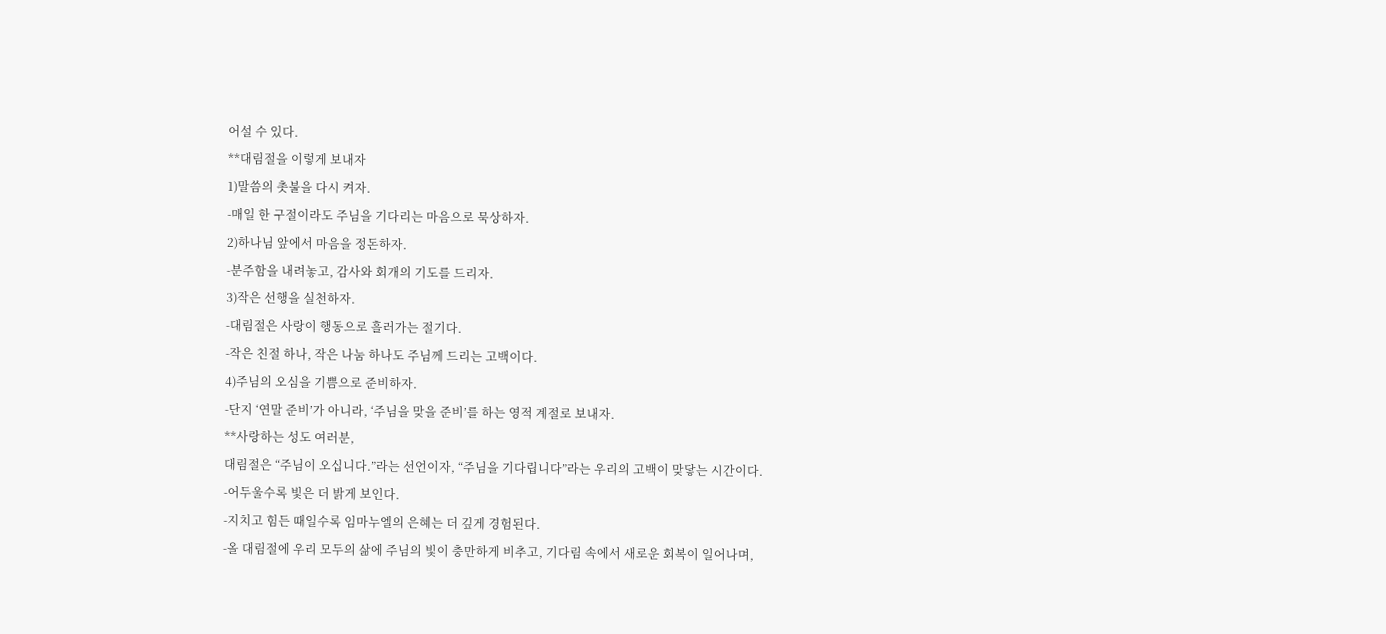어설 수 있다.
**대림절을 이렇게 보내자
1)말씀의 촛불을 다시 켜자.
-매일 한 구절이라도 주님을 기다리는 마음으로 묵상하자.
2)하나님 앞에서 마음을 정돈하자.
-분주함을 내려놓고, 감사와 회개의 기도를 드리자.
3)작은 선행을 실천하자.
-대림절은 사랑이 행동으로 흘러가는 절기다.
-작은 친절 하나, 작은 나눔 하나도 주님께 드리는 고백이다.
4)주님의 오심을 기쁨으로 준비하자.
-단지 ‘연말 준비’가 아니라, ‘주님을 맞을 준비’를 하는 영적 계절로 보내자.
**사랑하는 성도 여러분,
대림절은 “주님이 오십니다.”라는 선언이자, “주님을 기다립니다”라는 우리의 고백이 맞닿는 시간이다.
-어두울수록 빛은 더 밝게 보인다.
-지치고 힘든 때일수록 임마누엘의 은혜는 더 깊게 경험된다.
-올 대림절에 우리 모두의 삶에 주님의 빛이 충만하게 비추고, 기다림 속에서 새로운 회복이 일어나며,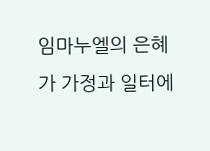임마누엘의 은혜가 가정과 일터에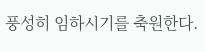풍성히 임하시기를 축원한다.